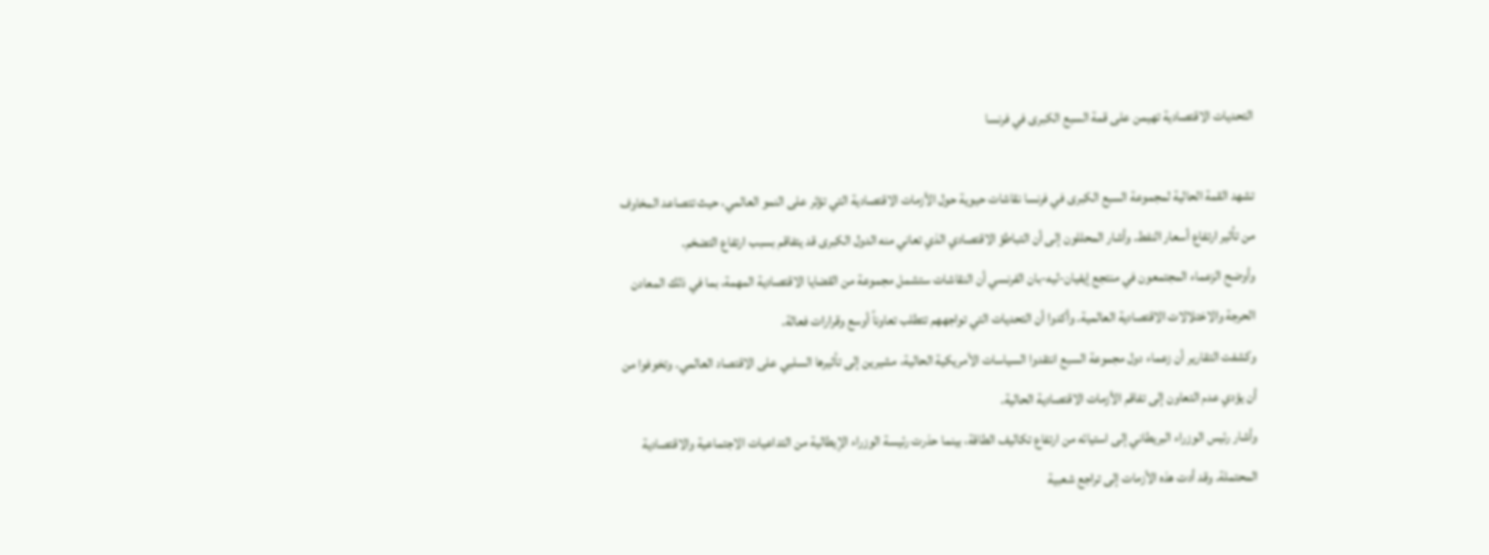التحديات الاقتصادية تهيمن على قمة السبع الكبرى في فرنسا

تشهد القمة الحالية لمجموعة السبع الكبرى في فرنسا نقاشات حيوية حول الأزمات الاقتصادية التي تؤثر على النمو العالمي، حيث تتصاعد المخاوف من تأثير ارتفاع أسعار النفط. وأشار المحللون إلى أن التباطؤ الاقتصادي الذي تعاني منه الدول الكبرى قد يتفاقم بسبب ارتفاع التضخم.
وأوضح الزعماء المجتمعون في منتجع إيفيان-ليه-بان الفرنسي أن النقاشات ستشمل مجموعة من القضايا الاقتصادية المهمة، بما في ذلك المعادن الحرجة والاختلالات الاقتصادية العالمية. وأكدوا أن التحديات التي تواجههم تتطلب تعاوناً أوسع وقرارات فعالة.
وكشفت التقارير أن زعماء دول مجموعة السبع انتقدوا السياسات الأمريكية الحالية، مشيرين إلى تأثيرها السلبي على الاقتصاد العالمي. وتخوفوا من أن يؤدي عدم التعاون إلى تفاقم الأزمات الاقتصادية الحالية.
وأشار رئيس الوزراء البريطاني إلى استيائه من ارتفاع تكاليف الطاقة، بينما حذرت رئيسة الوزراء الإيطالية من التداعيات الاجتماعية والاقتصادية المحتملة. وقد أدت هذه الأزمات إلى تراجع شعبية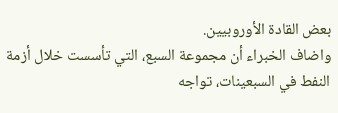بعض القادة الأوروبيين.
واضاف الخبراء أن مجموعة السبع، التي تأسست خلال أزمة النفط في السبعينات، تواجه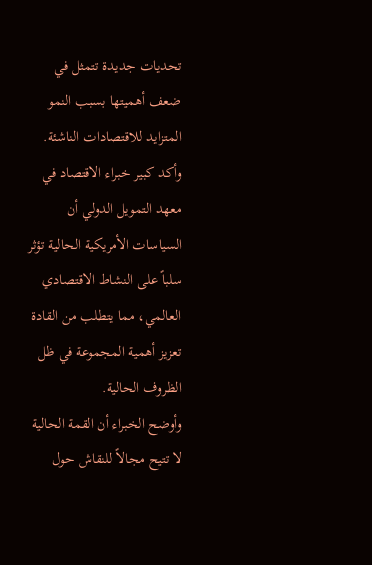تحديات جديدة تتمثل في ضعف أهميتها بسبب النمو المتزايد للاقتصادات الناشئة.
وأكد كبير خبراء الاقتصاد في معهد التمويل الدولي أن السياسات الأمريكية الحالية تؤثر سلباً على النشاط الاقتصادي العالمي، مما يتطلب من القادة تعزيز أهمية المجموعة في ظل الظروف الحالية.
وأوضح الخبراء أن القمة الحالية لا تتيح مجالاً للنقاش حول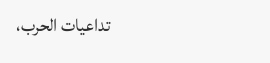تداعيات الحرب،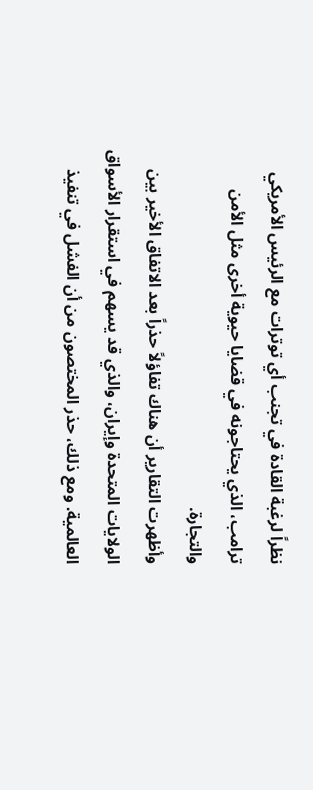نظراً لرغبة القادة في تجنب أي توترات مع الرئيس الأمريكي ترامب، الذي يحتاجونه في قضايا حيوية أخرى مثل الأمن والتجارة.
وأظهرت التقارير أن هناك تفاؤلاً حذراً بعد الاتفاق الأخير بين الولايات المتحدة وإيران، والذي قد يسهم في استقرار الأسواق العالمية. ومع ذلك، حذر المختصون من أن الفشل في تنفيذ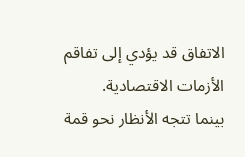الاتفاق قد يؤدي إلى تفاقم الأزمات الاقتصادية.
بينما تتجه الأنظار نحو قمة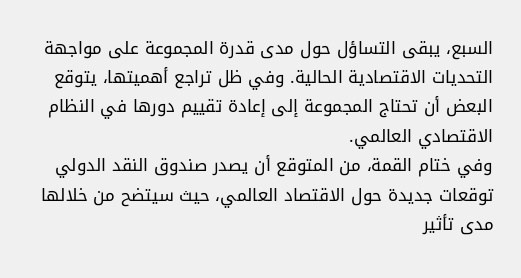السبع، يبقى التساؤل حول مدى قدرة المجموعة على مواجهة التحديات الاقتصادية الحالية. وفي ظل تراجع أهميتها، يتوقع البعض أن تحتاج المجموعة إلى إعادة تقييم دورها في النظام الاقتصادي العالمي.
وفي ختام القمة، من المتوقع أن يصدر صندوق النقد الدولي توقعات جديدة حول الاقتصاد العالمي، حيث سيتضح من خلالها مدى تأثير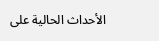الأحداث الحالية على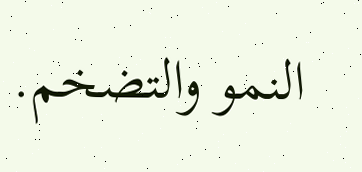النمو والتضخم.